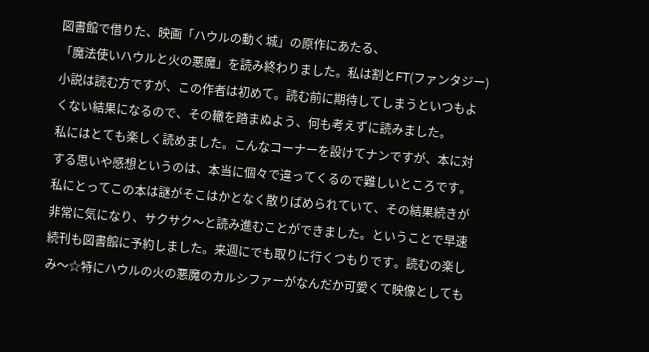図書館で借りた、映画「ハウルの動く城」の原作にあたる、
「魔法使いハウルと火の悪魔」を読み終わりました。私は割とFT(ファンタジー)小説は読む方ですが、この作者は初めて。読む前に期待してしまうといつもよくない結果になるので、その轍を踏まぬよう、何も考えずに読みました。
私にはとても楽しく読めました。こんなコーナーを設けてナンですが、本に対する思いや感想というのは、本当に個々で違ってくるので難しいところです。私にとってこの本は謎がそこはかとなく散りばめられていて、その結果続きが非常に気になり、サクサク〜と読み進むことができました。ということで早速続刊も図書館に予約しました。来週にでも取りに行くつもりです。読むの楽しみ〜☆特にハウルの火の悪魔のカルシファーがなんだか可愛くて映像としても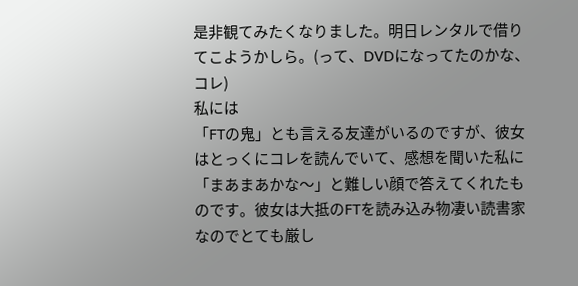是非観てみたくなりました。明日レンタルで借りてこようかしら。(って、DVDになってたのかな、コレ)
私には
「FTの鬼」とも言える友達がいるのですが、彼女はとっくにコレを読んでいて、感想を聞いた私に「まあまあかな〜」と難しい顔で答えてくれたものです。彼女は大抵のFTを読み込み物凄い読書家なのでとても厳し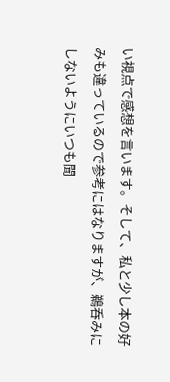い視点で感想を言います。そして、私と少し本の好みも違っているので参考にはなりますが、鵜呑みにしないようにいつも聞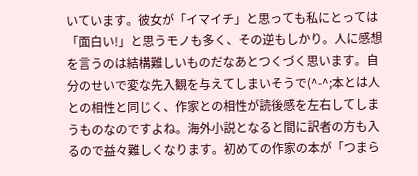いています。彼女が「イマイチ」と思っても私にとっては「面白い!」と思うモノも多く、その逆もしかり。人に感想を言うのは結構難しいものだなあとつくづく思います。自分のせいで変な先入観を与えてしまいそうで(^-^;本とは人との相性と同じく、作家との相性が読後感を左右してしまうものなのですよね。海外小説となると間に訳者の方も入るので益々難しくなります。初めての作家の本が「つまら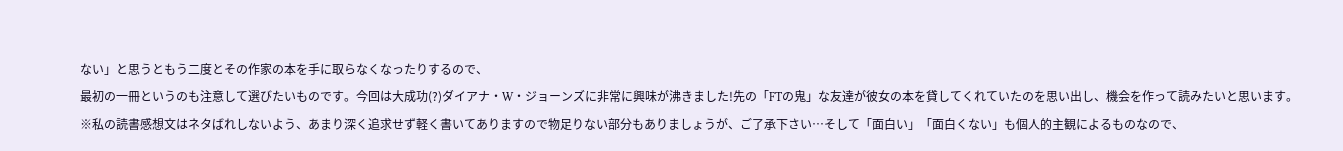ない」と思うともう二度とその作家の本を手に取らなくなったりするので、
最初の一冊というのも注意して選びたいものです。今回は大成功(?)ダイアナ・W・ジョーンズに非常に興味が沸きました!先の「FTの鬼」な友達が彼女の本を貸してくれていたのを思い出し、機会を作って読みたいと思います。
※私の読書感想文はネタばれしないよう、あまり深く追求せず軽く書いてありますので物足りない部分もありましょうが、ご了承下さい…そして「面白い」「面白くない」も個人的主観によるものなので、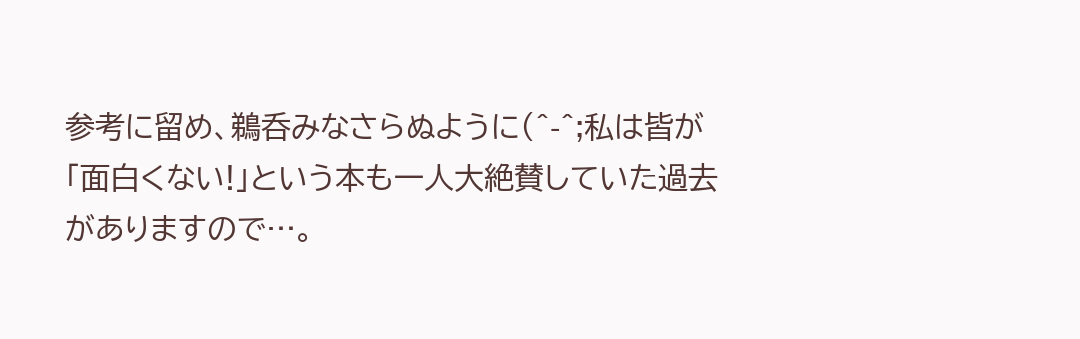参考に留め、鵜呑みなさらぬように(^-^;私は皆が「面白くない!」という本も一人大絶賛していた過去がありますので…。